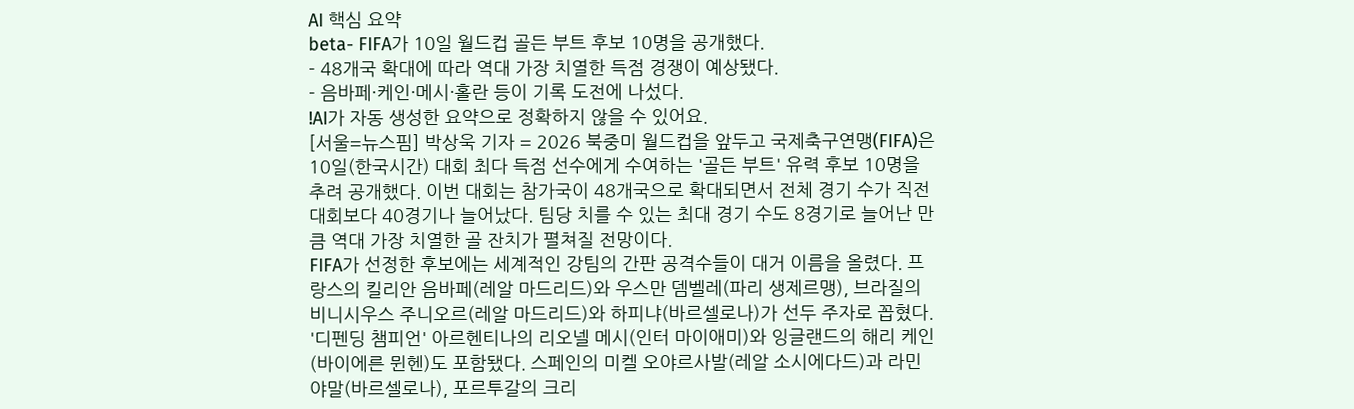AI 핵심 요약
beta- FIFA가 10일 월드컵 골든 부트 후보 10명을 공개했다.
- 48개국 확대에 따라 역대 가장 치열한 득점 경쟁이 예상됐다.
- 음바페·케인·메시·홀란 등이 기록 도전에 나섰다.
!AI가 자동 생성한 요약으로 정확하지 않을 수 있어요.
[서울=뉴스핌] 박상욱 기자 = 2026 북중미 월드컵을 앞두고 국제축구연맹(FIFA)은 10일(한국시간) 대회 최다 득점 선수에게 수여하는 '골든 부트' 유력 후보 10명을 추려 공개했다. 이번 대회는 참가국이 48개국으로 확대되면서 전체 경기 수가 직전 대회보다 40경기나 늘어났다. 팀당 치를 수 있는 최대 경기 수도 8경기로 늘어난 만큼 역대 가장 치열한 골 잔치가 펼쳐질 전망이다.
FIFA가 선정한 후보에는 세계적인 강팀의 간판 공격수들이 대거 이름을 올렸다. 프랑스의 킬리안 음바페(레알 마드리드)와 우스만 뎀벨레(파리 생제르맹), 브라질의 비니시우스 주니오르(레알 마드리드)와 하피냐(바르셀로나)가 선두 주자로 꼽혔다. '디펜딩 챔피언' 아르헨티나의 리오넬 메시(인터 마이애미)와 잉글랜드의 해리 케인(바이에른 뮌헨)도 포함됐다. 스페인의 미켈 오야르사발(레알 소시에다드)과 라민 야말(바르셀로나), 포르투갈의 크리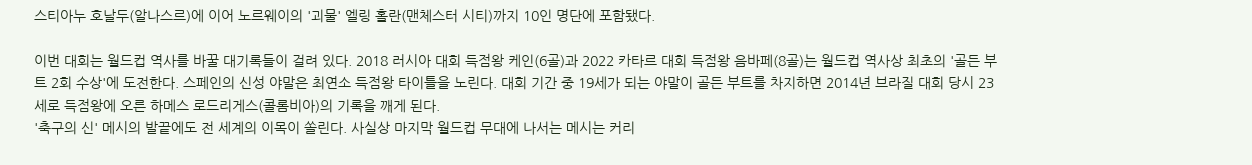스티아누 호날두(알나스르)에 이어 노르웨이의 '괴물' 엘링 홀란(맨체스터 시티)까지 10인 명단에 포함됐다.

이번 대회는 월드컵 역사를 바꿀 대기록들이 걸려 있다. 2018 러시아 대회 득점왕 케인(6골)과 2022 카타르 대회 득점왕 음바페(8골)는 월드컵 역사상 최초의 '골든 부트 2회 수상'에 도전한다. 스페인의 신성 야말은 최연소 득점왕 타이틀을 노린다. 대회 기간 중 19세가 되는 야말이 골든 부트를 차지하면 2014년 브라질 대회 당시 23세로 득점왕에 오른 하메스 로드리게스(콜롬비아)의 기록을 깨게 된다.
'축구의 신' 메시의 발끝에도 전 세계의 이목이 쏠린다. 사실상 마지막 월드컵 무대에 나서는 메시는 커리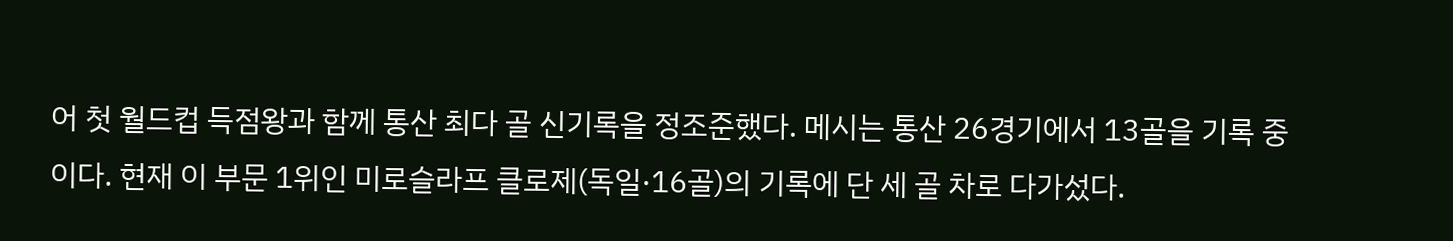어 첫 월드컵 득점왕과 함께 통산 최다 골 신기록을 정조준했다. 메시는 통산 26경기에서 13골을 기록 중이다. 현재 이 부문 1위인 미로슬라프 클로제(독일·16골)의 기록에 단 세 골 차로 다가섰다.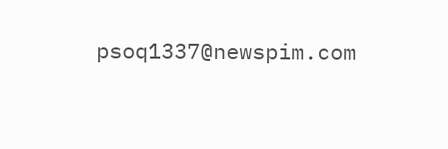psoq1337@newspim.com